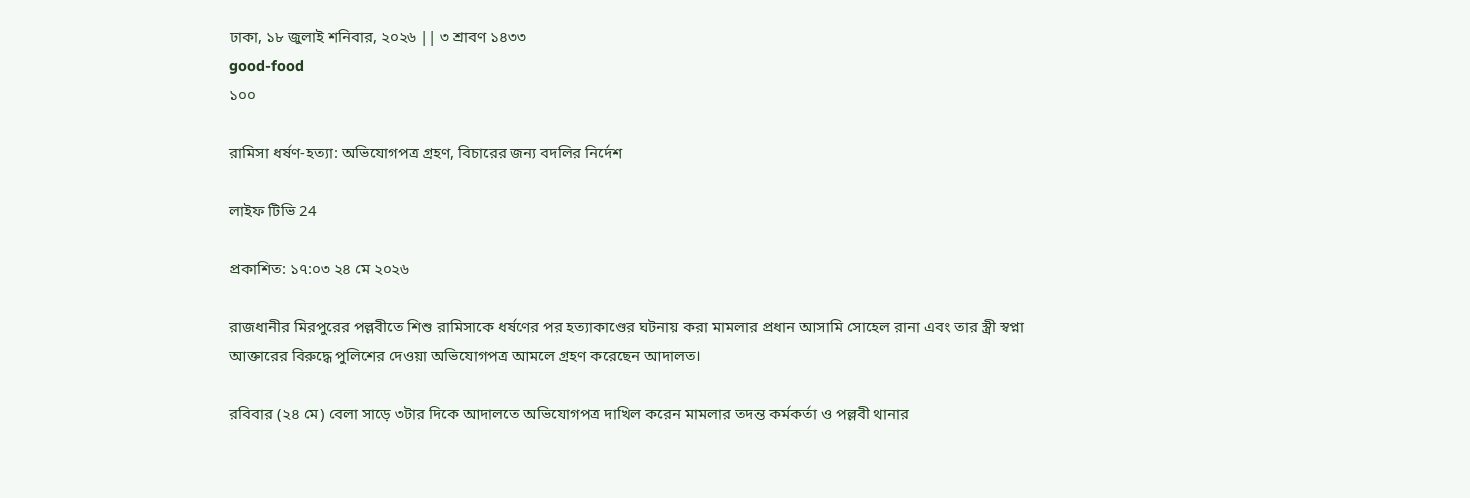ঢাকা, ১৮ জুলাই শনিবার, ২০২৬ || ৩ শ্রাবণ ১৪৩৩
good-food
১০০

রামিসা ধর্ষণ-হত্যা: অভিযোগপত্র গ্রহণ, বিচারের জন্য বদলির নির্দেশ

লাইফ টিভি 24

প্রকাশিত: ১৭:০৩ ২৪ মে ২০২৬

রাজধানীর মিরপুরের পল্লবীতে শিশু রামিসাকে ধর্ষণের পর হত্যাকাণ্ডের ঘটনায় করা মামলার প্রধান আসামি সোহেল রানা এবং তার স্ত্রী স্বপ্না আক্তারের বিরুদ্ধে পুলিশের দেওয়া অভিযোগপত্র আমলে গ্রহণ করেছেন আদালত।

রবিবার (২৪ মে) বেলা সাড়ে ৩টার দিকে আদালতে অভিযোগপত্র দাখিল করেন মামলার তদন্ত কর্মকর্তা ও পল্লবী থানার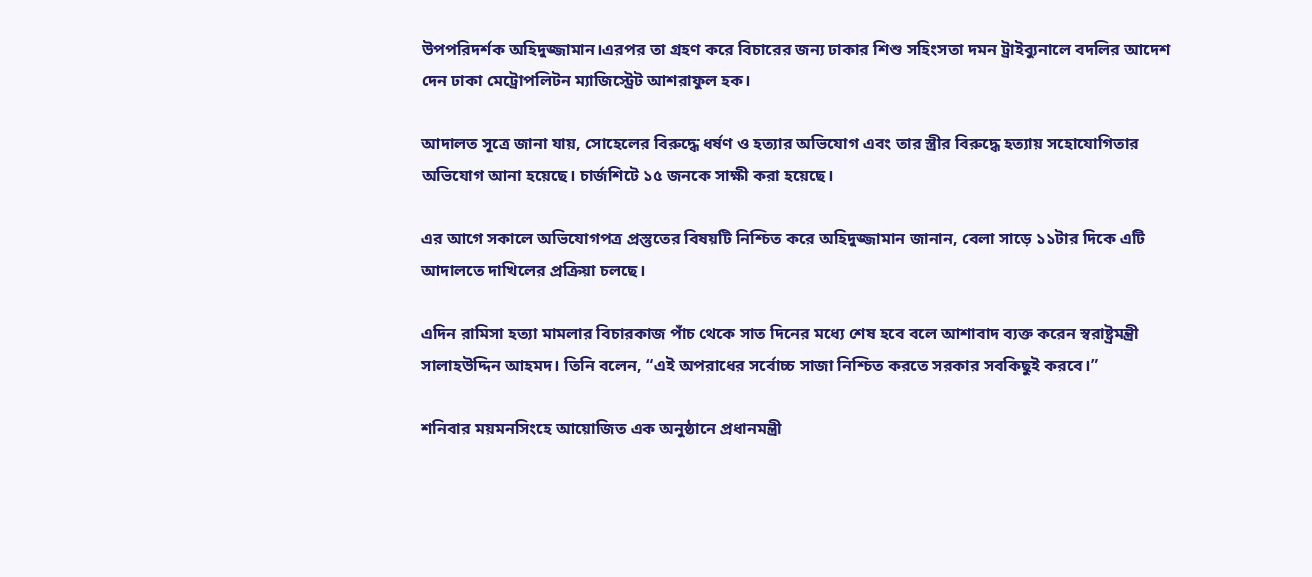উপপরিদর্শক অহিদুজ্জামান।এরপর তা গ্রহণ করে বিচারের জন্য ঢাকার শিশু সহিংসতা দমন ট্রাইব্যুনালে বদলির আদেশ দেন ঢাকা মেট্রোপলিটন ম্যাজিস্ট্রেট আশরাফুল হক।

আদালত সূত্রে জানা যায়, সোহেলের বিরুদ্ধে ধর্ষণ ও হত্যার অভিযোগ এবং তার স্ত্রীর বিরুদ্ধে হত্যায় সহোযোগিতার অভিযোগ আনা হয়েছে। চার্জশিটে ১৫ জনকে সাক্ষী করা হয়েছে।

এর আগে সকালে অভিযোগপত্র প্রস্তুতের বিষয়টি নিশ্চিত করে অহিদুজ্জামান জানান, বেলা সাড়ে ১১টার দিকে এটি আদালতে দাখিলের প্রক্রিয়া চলছে।

এদিন রামিসা হত্যা মামলার বিচারকাজ পাঁচ থেকে সাত দিনের মধ্যে শেষ হবে বলে আশাবাদ ব্যক্ত করেন স্বরাষ্ট্রমন্ত্রী সালাহউদ্দিন আহমদ। তিনি বলেন, “এই অপরাধের সর্বোচ্চ সাজা নিশ্চিত করতে সরকার সবকিছুই করবে।”

শনিবার ময়মনসিংহে আয়োজিত এক অনুষ্ঠানে প্রধানমন্ত্রী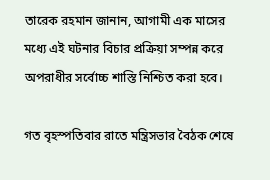তারেক রহমান জানান, আগামী এক মাসের মধ্যে এই ঘটনার বিচার প্রক্রিয়া সম্পন্ন করে অপরাধীর সর্বোচ্চ শাস্তি নিশ্চিত করা হবে।

গত বৃহস্পতিবার রাতে মন্ত্রিসভার বৈঠক শেষে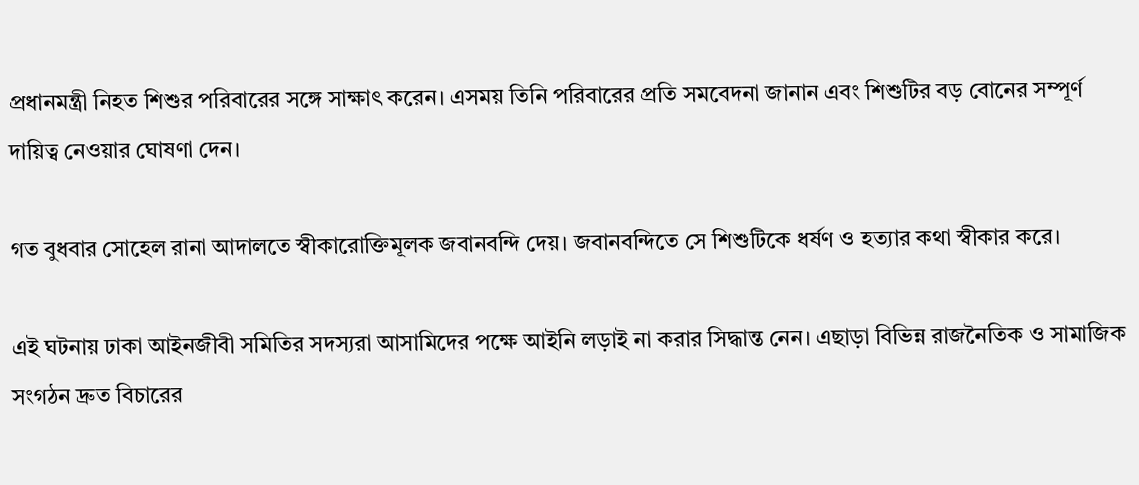প্রধানমন্ত্রী নিহত শিশুর পরিবারের সঙ্গে সাক্ষাৎ করেন। এসময় তিনি পরিবারের প্রতি সমবেদনা জানান এবং শিশুটির বড় বোনের সম্পূর্ণ দায়িত্ব নেওয়ার ঘোষণা দেন।

গত বুধবার সোহেল রানা আদালতে স্বীকারোক্তিমূলক জবানবন্দি দেয়। জবানবন্দিতে সে শিশুটিকে ধর্ষণ ও হত্যার কথা স্বীকার করে।

এই ঘটনায় ঢাকা আইনজীবী সমিতির সদস্যরা আসামিদের পক্ষে আইনি লড়াই না করার সিদ্ধান্ত নেন। এছাড়া বিভিন্ন রাজনৈতিক ও সামাজিক সংগঠন দ্রুত বিচারের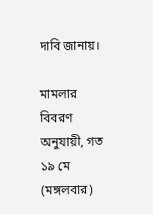দাবি জানায়।

মামলার বিবরণ অনুযায়ী, গত ১৯ মে (মঙ্গলবার)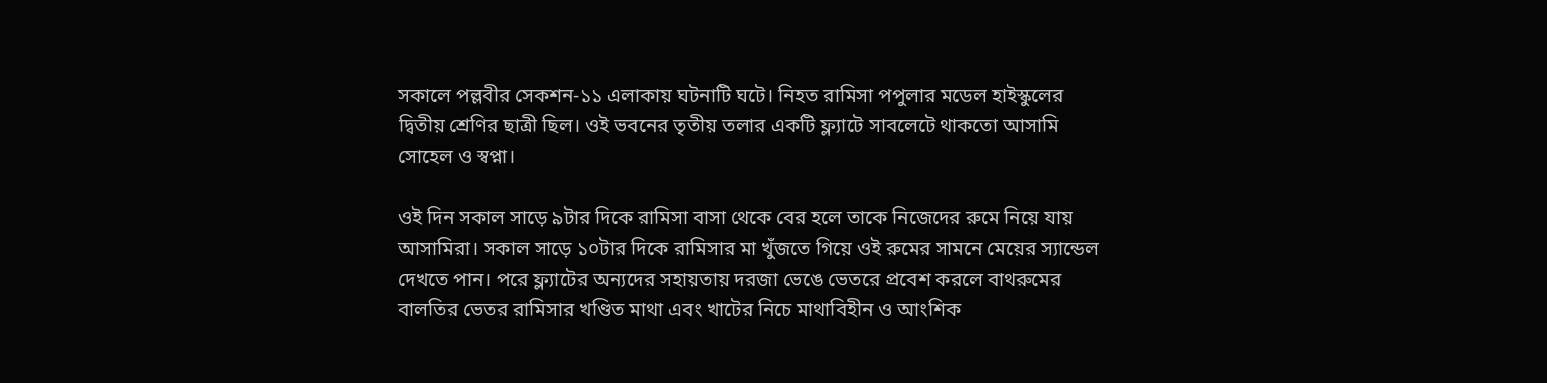সকালে পল্লবীর সেকশন-১১ এলাকায় ঘটনাটি ঘটে। নিহত রামিসা পপুলার মডেল হাইস্কুলের দ্বিতীয় শ্রেণির ছাত্রী ছিল। ওই ভবনের তৃতীয় তলার একটি ফ্ল্যাটে সাবলেটে থাকতো আসামি সোহেল ও স্বপ্না।

ওই দিন সকাল সাড়ে ৯টার দিকে রামিসা বাসা থেকে বের হলে তাকে নিজেদের রুমে নিয়ে যায় আসামিরা। সকাল সাড়ে ১০টার দিকে রামিসার মা খুঁজতে গিয়ে ওই রুমের সামনে মেয়ের স্যান্ডেল দেখতে পান। পরে ফ্ল্যাটের অন্যদের সহায়তায় দরজা ভেঙে ভেতরে প্রবেশ করলে বাথরুমের বালতির ভেতর রামিসার খণ্ডিত মাথা এবং খাটের নিচে মাথাবিহীন ও আংশিক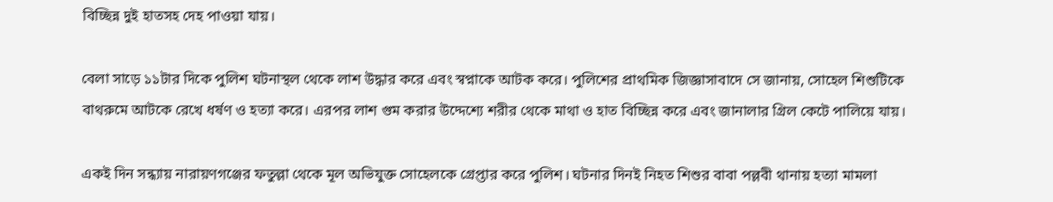বিচ্ছিন্ন দুই হাতসহ দেহ পাওয়া যায়।

বেলা সাড়ে ১১টার দিকে পুলিশ ঘটনাস্থল থেকে লাশ উদ্ধার করে এবং স্বপ্নাকে আটক করে। পুলিশের প্রাথমিক জিজ্ঞাসাবাদে সে জানায়, সোহেল শিশুটিকে বাথরুমে আটকে রেখে ধর্ষণ ও হত্যা করে। এরপর লাশ গুম করার উদ্দেশ্যে শরীর থেকে মাথা ও হাত বিচ্ছিন্ন করে এবং জানালার গ্রিল কেটে পালিয়ে যায়।

একই দিন সন্ধ্যায় নারায়ণগঞ্জের ফতুল্লা থেকে মূল অভিযুক্ত সোহেলকে গ্রেপ্তার করে পুলিশ। ঘটনার দিনই নিহত শিশুর বাবা পল্লবী থানায় হত্যা মামলা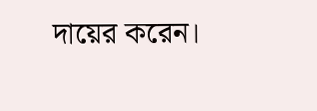দায়ের করেন।